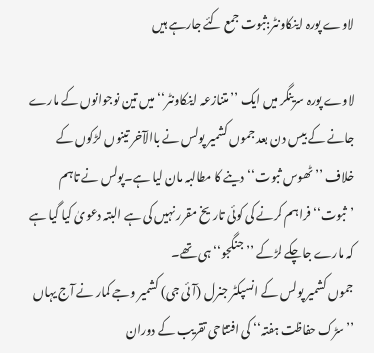لاوے پورہ اینکاونٹر:ثبوت جمع کئے جارہے ہیں

لاوے پورہ سرینگر میں ایک ’’متنازعہ اینکاونٹر‘‘ میں تین نوجوانوں کے مارے جانے کے بیس دن بعد جموں کشمیر پولس نے باالآخر تینوں لڑکوں کے خلاف ’’ٹھوس ثبوت‘‘دینے کا مطالبہ مان لیا ہے۔پولس نے تاہم ’ثبوت‘‘ فراہم کرنے کی کوئی تاریخ مقرر نہیں کی ہے البتہ دعویٰ کیا گیا ہے کہ مارے جاچکے لڑکے ’’جنگجو‘‘ ہی تھے۔
جموں کشمیر پولس کے انسپکٹر جنرل (آئی جی) کشمیر وجے کمار نے آج یہاں ’’سڑک حفاظت ہفتہ‘‘ کی افتتاحی تقریب کے دوران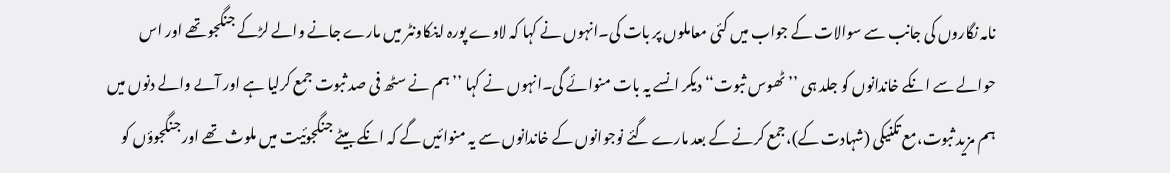نامہ نگاروں کی جانب سے سوالات کے جواب میں کئی معاملوں پر بات کی۔انہوں نے کہا کہ لاوے پورہ اینکاونٹر میں مارے جانے والے لڑکے جنگجو تھے اور اس حوالے سے انکے خاندانوں کو جلد ہی ’’ٹھوس ثبوت‘‘ دیکر انسے یہ بات منوائے گی۔انہوں نے کہا ’’ہم نے سٹھ فی صد ثبوت جمع کرلیا ہے اور آںے والے دنوں میں ہم مزید ثبوت،مع تکنیکی (شہادت کے)،جمع کرنے کے بعد مارے گئے نوجوانوں کے خاندانوں سے یہ منوائیں گے کہ انکے بیٹے جنگجوئیت میں ملوث تھے اور جنگجوؤں کو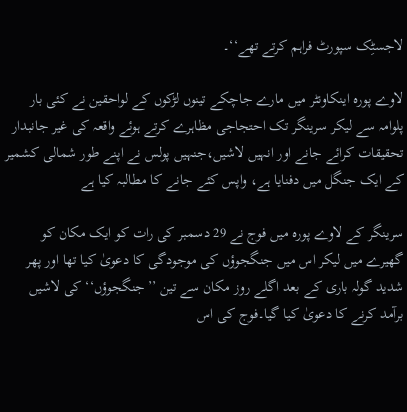لاجسٹِک سپورٹ فراہم کرتے تھے‘‘۔

لاوے پورہ اینکاونٹر میں مارے جاچکے تینوں لڑکوں کے لواحقین نے کئی بار پلوامہ سے لیکر سرینگر تک احتجاجی مظاہرے کرتے ہوئے واقعہ کی غیر جانبدار تحقیقات کرائے جانے اور انہیں لاشیں،جنہیں پولس نے اپنے طور شمالی کشمیر کے ایک جنگل میں دفنایا ہے، واپس کئے جانے کا مطالبہ کیا ہے

سرینگر کے لاوے پورہ میں فوج نے 29 دسمبر کی رات کو ایک مکان کو گھیرے میں لیکر اس میں جنگجوؤں کی موجودگی کا دعویٰ کیا تھا اور پھر شدید گولہ باری کے بعد اگلے روز مکان سے تین ’’جنگجوؤں‘‘ کی لاشیں برآمد کرنے کا دعویٰ کیا گیا۔فوج کی اس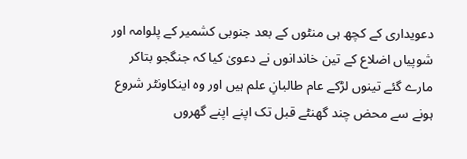دعویداری کے کچھ ہی منٹوں کے بعد جنوبی کشمیر کے پلوامہ اور شوپیاں اضلاع کے تین خاندانوں نے دعویٰ کیا کہ جنگجو بتاکر مارے گئے تینوں لڑکے عام طالبانِ علم ہیں اور وہ اینکاونٹر شروع ہونے سے محض چند گھنٹے قبل تک اپنے اپنے گھروں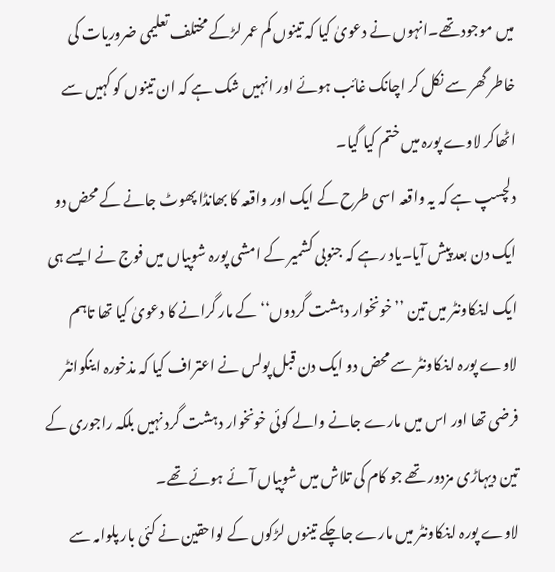میں موجود تھے۔انہوں نے دعویٰ کیا کہ تینوں کم عمر لڑکے مختلف تعلیمی ضروریات کی خاطر گھر سے نکل کر اچانک غائب ہوئے اور انہیں شک ہے کہ ان تینوں کو کہیں سے اٹھاکر لاوے پورہ میں ختم کیا گیا۔
دلچسپ ہے کہ یہ واقعہ اسی طرح کے ایک اور واقعہ کا بھانڈا پھوٹ جانے کے محض دو ایک دن بعد پیش آیا۔یاد رہے کہ جنوبی کشمیر کے امشی پورہ شوپیاں میں فوج نے ایسے ہی ایک اینکاونٹر میں تین ’’خونخوار دہشت گردوں‘‘کے مار گرانے کا دعویٰ کیا تھا تاہم لاوے پورہ اینکاونٹر سے محض دو ایک دن قبل پولس نے اعتراف کیا کہ مذخورہ اینکوانٹر فرضی تھا اور اس میں مارے جانے والے کوئی خونخوار دہشت گرد نہیں بلکہ راجوری کے تین دیہاڑی مزدور تھے جو کام کی تلاش میں شوپیاں آئے ہوئے تھے۔
لاوے پورہ اینکاونٹر میں مارے جاچکے تینوں لڑکوں کے لواحقین نے کئی بار پلوامہ سے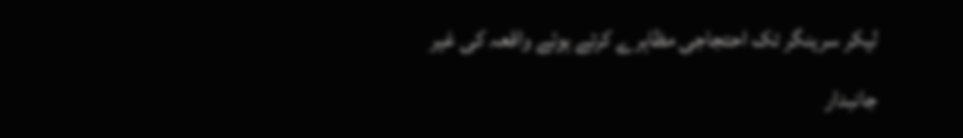لیکر سرینگر تک احتجاجی مظاہرے کرتے ہوئے واقعہ کی غیر جانبدار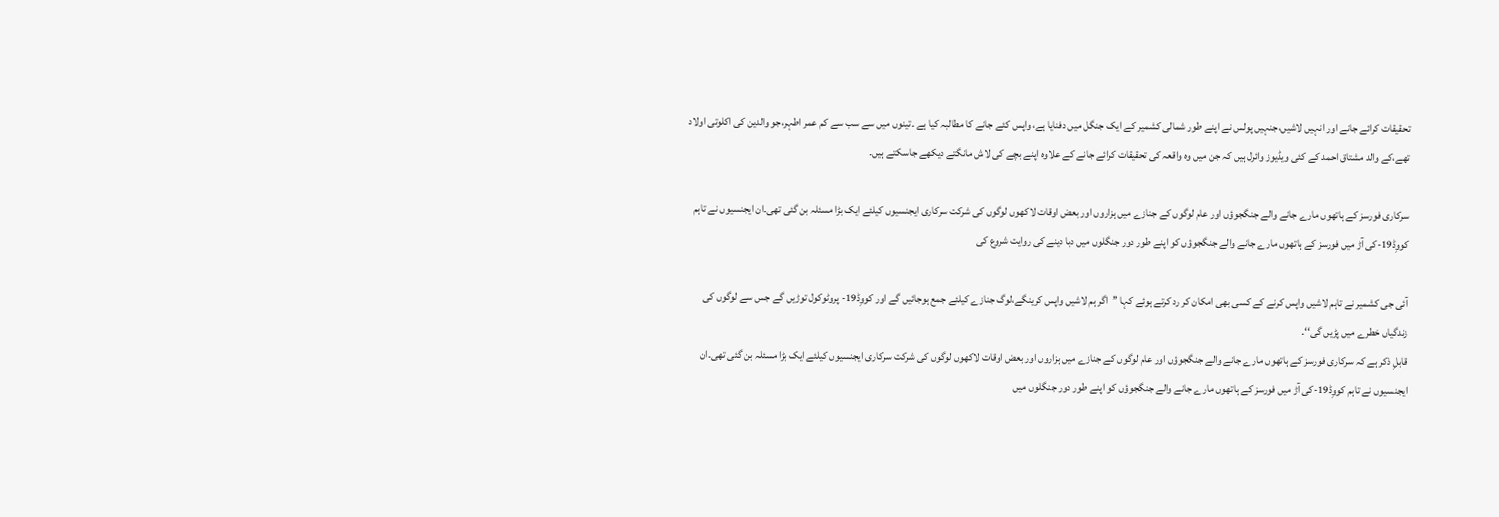تحقیقات کرائے جانے اور انہیں لاشیں،جنہیں پولس نے اپنے طور شمالی کشمیر کے ایک جنگل میں دفنایا ہے، واپس کئے جانے کا مطالبہ کیا ہے ۔تینوں میں سے سب سے کم عمر اطہر،جو والدین کی اکلوتی اولاد تھے،کے والد مشتاق احمد کے کئی ویڈیوز وائرل ہیں کہ جن میں وہ واقعہ کی تحقیقات کرائے جانے کے علاوہ اپنے بچے کی لاش مانگتے دیکھے جاسکتے ہیں۔

سرکاری فورسز کے ہاتھوں مارے جانے والے جنگجوؤں اور عام لوگوں کے جنازے میں ہزاروں اور بعض اوقات لاکھوں لوگوں کی شرکت سرکاری ایجنسیوں کیلئے ایک بڑا مسئلہ بن گئی تھی۔ان ایجنسیوں نے تاہم کووِڈ19-کی آڑ میں فورسز کے ہاتھوں مارے جانے والے جنگجوؤں کو اپنے طور دور جنگلوں میں دبا دینے کی روایت شروع کی

آئی جی کشمیر نے تاہم لاشیں واپس کرنے کے کسی بھی امکان کر رد کرتے ہوئے کہا ’’اگر ہم لاشیں واپس کرینگے،لوگ جنازے کیلئے جمع ہوجائیں گے اور کووِڈ19- پروٹوکول توڑیں گے جس سے لوگوں کی زندگیاں خطرے میں پڑیں گی‘‘۔
قابلِ ذکر ہے کہ سرکاری فورسز کے ہاتھوں مارے جانے والے جنگجوؤں اور عام لوگوں کے جنازے میں ہزاروں اور بعض اوقات لاکھوں لوگوں کی شرکت سرکاری ایجنسیوں کیلئے ایک بڑا مسئلہ بن گئی تھی۔ان ایجنسیوں نے تاہم کووِڈ19-کی آڑ میں فورسز کے ہاتھوں مارے جانے والے جنگجوؤں کو اپنے طور دور جنگلوں میں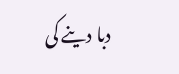دبا دینے کی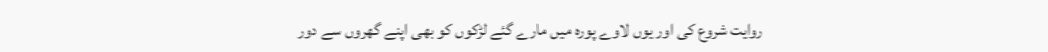روایت شروع کی اور یوں لاوے پورہ میں مارے گئے لڑکوں کو بھی اپنے گھروں سے دور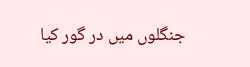جنگلوں میں در گور کیا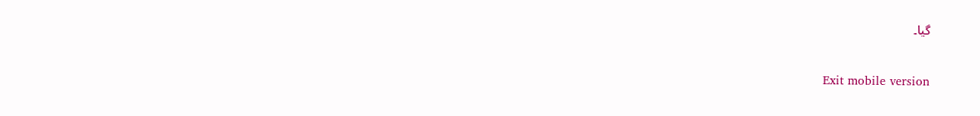گیا۔

Exit mobile version